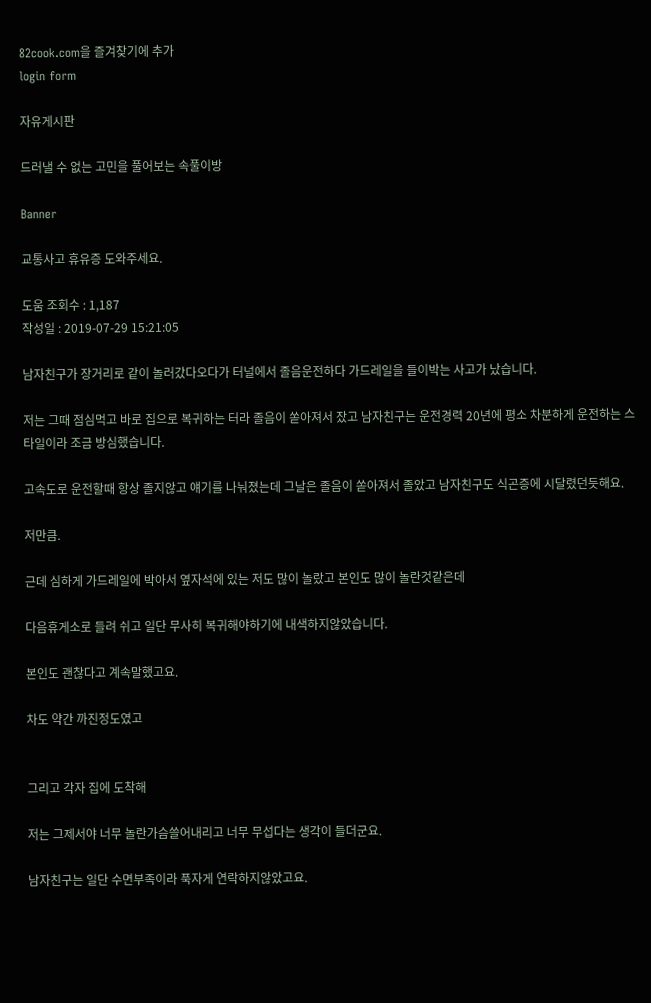82cook.com을 즐겨찾기에 추가
login form

자유게시판

드러낼 수 없는 고민을 풀어보는 속풀이방

Banner

교통사고 휴유증 도와주세요.

도움 조회수 : 1,187
작성일 : 2019-07-29 15:21:05

남자친구가 장거리로 같이 놀러갔다오다가 터널에서 졸음운전하다 가드레일을 들이박는 사고가 났습니다.

저는 그때 점심먹고 바로 집으로 복귀하는 터라 졸음이 쏟아져서 잤고 남자친구는 운전경력 20년에 평소 차분하게 운전하는 스타일이라 조금 방심했습니다.

고속도로 운전할때 항상 졸지않고 얘기를 나눠졌는데 그날은 졸음이 쏟아져서 졸았고 남자친구도 식곤증에 시달렸던듯해요.

저만큼.

근데 심하게 가드레일에 박아서 옆자석에 있는 저도 많이 놀랐고 본인도 많이 놀란것같은데

다음휴게소로 들려 쉬고 일단 무사히 복귀해야하기에 내색하지않았습니다.

본인도 괜찮다고 계속말했고요.

차도 약간 까진정도였고


그리고 각자 집에 도착해

저는 그제서야 너무 놀란가슴쓸어내리고 너무 무섭다는 생각이 들더군요.

남자친구는 일단 수면부족이라 푹자게 연락하지않았고요.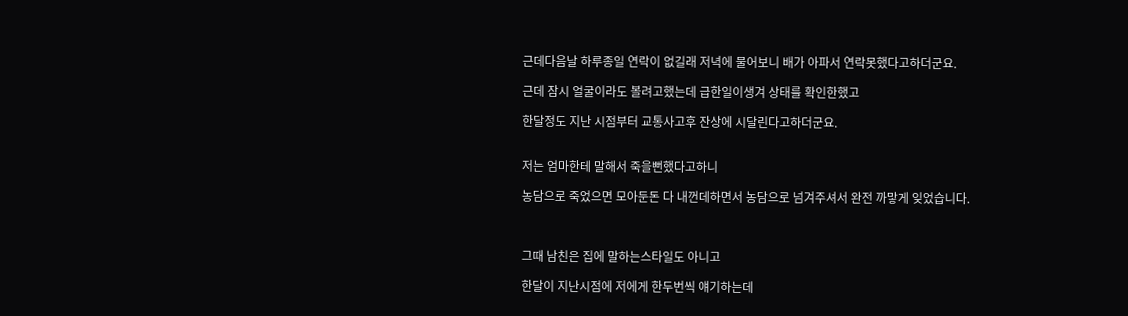근데다음날 하루종일 연락이 없길래 저녁에 물어보니 배가 아파서 연락못했다고하더군요.

근데 잠시 얼굴이라도 볼려고했는데 급한일이생겨 상태를 확인한했고

한달정도 지난 시점부터 교통사고후 잔상에 시달린다고하더군요.


저는 엄마한테 말해서 죽을뻔했다고하니

농담으로 죽었으면 모아둔돈 다 내껀데하면서 농담으로 넘겨주셔서 완전 까맣게 잊었습니다.



그때 남친은 집에 말하는스타일도 아니고

한달이 지난시점에 저에게 한두번씩 얘기하는데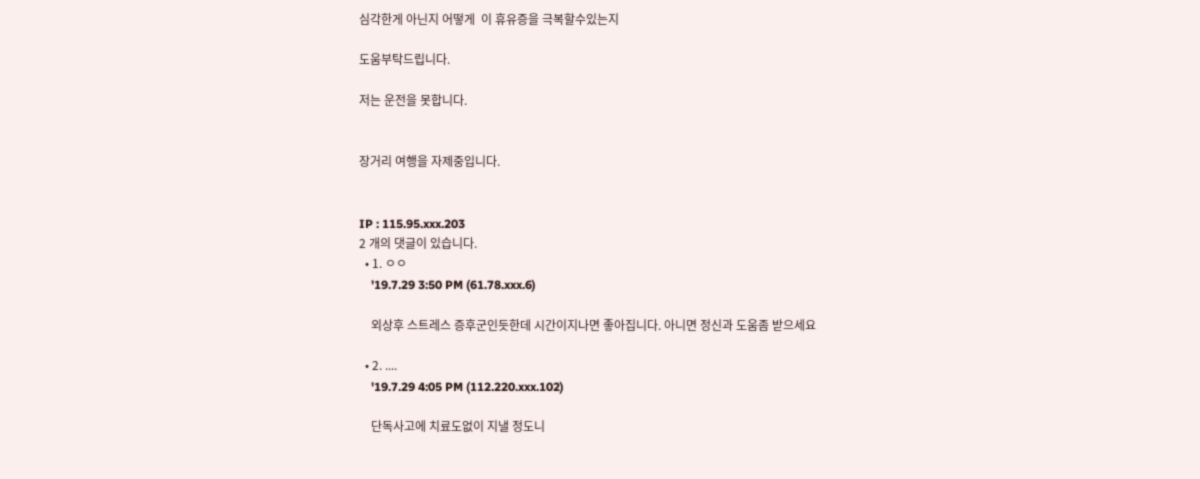심각한게 아닌지 어떻게  이 휴유증을 극복할수있는지

도움부탁드립니다.

저는 운전을 못합니다.


장거리 여행을 자제중입니다.


IP : 115.95.xxx.203
2 개의 댓글이 있습니다.
  • 1. ㅇㅇ
    '19.7.29 3:50 PM (61.78.xxx.6)

    외상후 스트레스 증후군인듯한데 시간이지나면 좋아집니다. 아니면 정신과 도움좀 받으세요

  • 2. ....
    '19.7.29 4:05 PM (112.220.xxx.102)

    단독사고에 치료도없이 지낼 정도니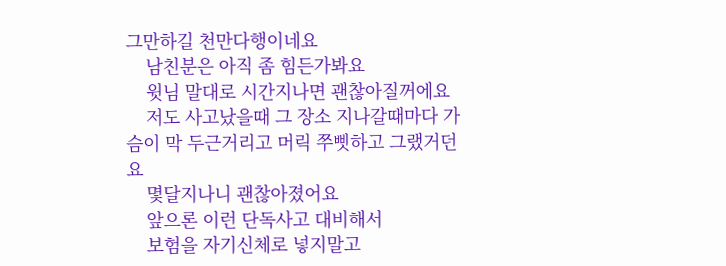그만하길 천만다행이네요
    남친분은 아직 좀 힘든가봐요
    윗님 말대로 시간지나면 괜찮아질꺼에요
    저도 사고났을때 그 장소 지나갈때마다 가슴이 막 두근거리고 머릭 쭈삣하고 그랬거던요
    몇달지나니 괜찮아졌어요
    앞으론 이런 단독사고 대비해서
    보험을 자기신체로 넣지말고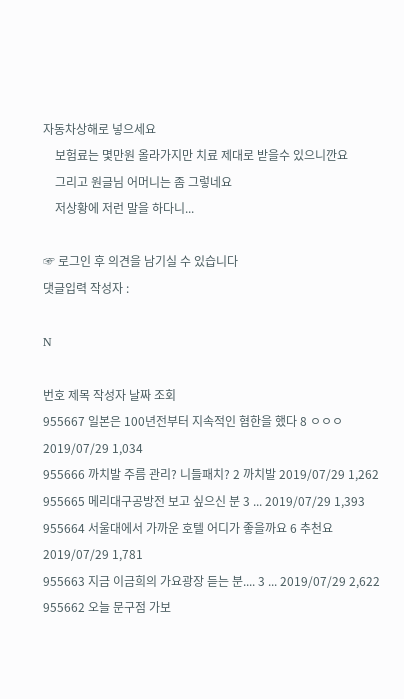자동차상해로 넣으세요
    보험료는 몇만원 올라가지만 치료 제대로 받을수 있으니깐요
    그리고 원글님 어머니는 좀 그렇네요
    저상황에 저런 말을 하다니...

☞ 로그인 후 의견을 남기실 수 있습니다
댓글입력 작성자 :

N

번호 제목 작성자 날짜 조회
955667 일본은 100년전부터 지속적인 혐한을 했다 8 ㅇㅇㅇ 2019/07/29 1,034
955666 까치발 주름 관리? 니들패치? 2 까치발 2019/07/29 1,262
955665 메리대구공방전 보고 싶으신 분 3 ... 2019/07/29 1,393
955664 서울대에서 가까운 호텔 어디가 좋을까요 6 추천요 2019/07/29 1,781
955663 지금 이금희의 가요광장 듣는 분.... 3 ... 2019/07/29 2,622
955662 오늘 문구점 가보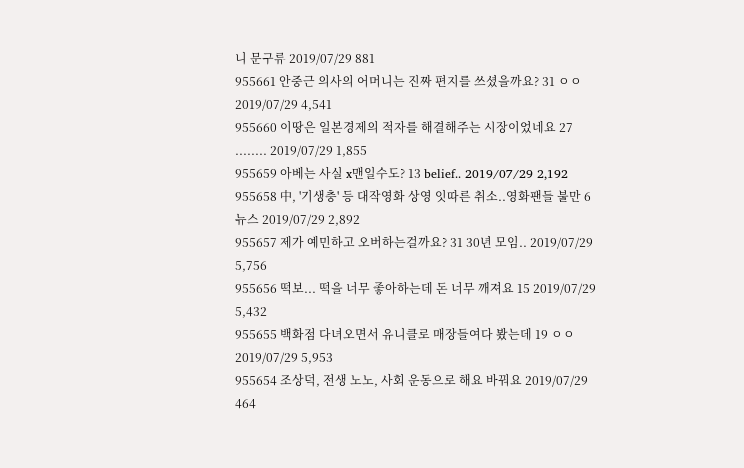니 문구류 2019/07/29 881
955661 안중근 의사의 어머니는 진짜 편지를 쓰셨을까요? 31 ㅇㅇ 2019/07/29 4,541
955660 이땅은 일본경제의 적자를 해결해주는 시장이었네요 27 ........ 2019/07/29 1,855
955659 아베는 사실 x맨일수도? 13 belief.. 2019/07/29 2,192
955658 中, '기생충' 등 대작영화 상영 잇따른 취소..영화팬들 불만 6 뉴스 2019/07/29 2,892
955657 제가 예민하고 오버하는걸까요? 31 30년 모임.. 2019/07/29 5,756
955656 떡보... 떡을 너무 좋아하는데 돈 너무 깨져요 15 2019/07/29 5,432
955655 백화점 다녀오면서 유니클로 매장들여다 봤는데 19 ㅇㅇ 2019/07/29 5,953
955654 조상덕, 전생 노노, 사회 운동으로 해요 바꿔요 2019/07/29 464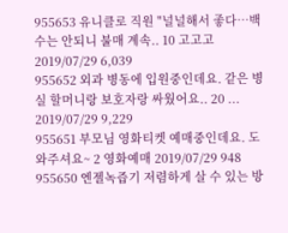955653 유니클로 직원 "널널해서 좋다…백수는 안되니 불매 계속.. 10 고고고 2019/07/29 6,039
955652 외과 병동에 입원중인데요. 같은 병실 할머니랑 보호자랑 싸웠어요.. 20 ... 2019/07/29 9,229
955651 부모님 영화티켓 예매중인데요. 도와주셔요~ 2 영화예매 2019/07/29 948
955650 엔젤녹즙기 저렴하게 살 수 있는 방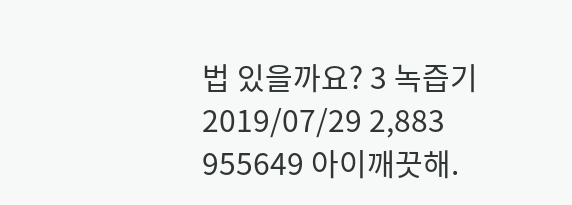법 있을까요? 3 녹즙기 2019/07/29 2,883
955649 아이깨끗해.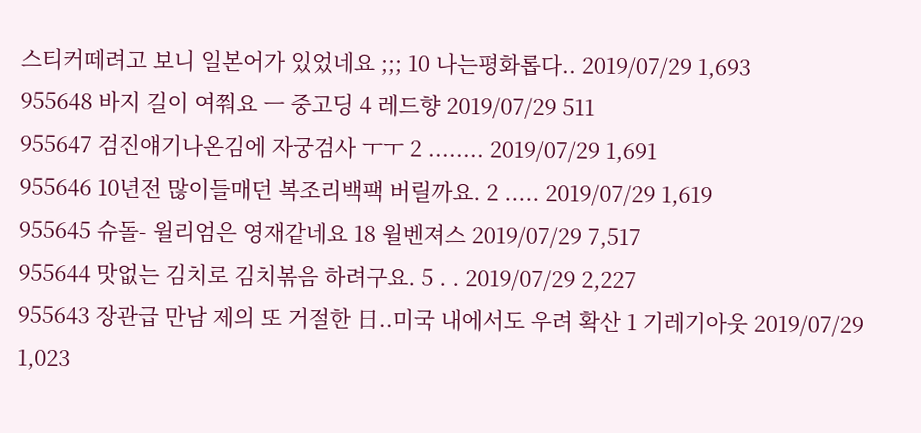스티커떼려고 보니 일본어가 있었네요 ;;; 10 나는평화롭다.. 2019/07/29 1,693
955648 바지 길이 여쭤요 ㅡ 중고딩 4 레드향 2019/07/29 511
955647 검진얘기나온김에 자궁검사 ㅜㅜ 2 ........ 2019/07/29 1,691
955646 10년전 많이들매던 복조리백팩 버릴까요. 2 ..... 2019/07/29 1,619
955645 슈돌- 윌리엄은 영재같네요 18 윌벤져스 2019/07/29 7,517
955644 맛없는 김치로 김치볶음 하려구요. 5 . . 2019/07/29 2,227
955643 장관급 만남 제의 또 거절한 日..미국 내에서도 우려 확산 1 기레기아웃 2019/07/29 1,023